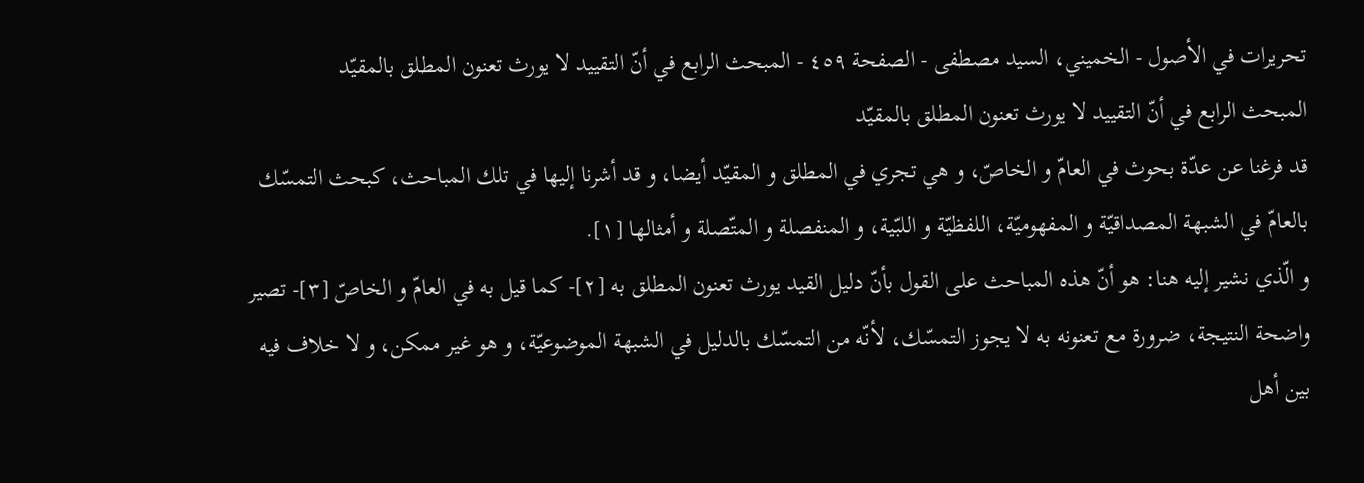تحريرات في الأصول - الخميني، السيد مصطفى - الصفحة ٤٥٩ - المبحث الرابع في أنّ التقييد لا يورث تعنون المطلق بالمقيّد
المبحث الرابع في أنّ التقييد لا يورث تعنون المطلق بالمقيّد
قد فرغنا عن عدّة بحوث في العامّ و الخاصّ، و هي تجري في المطلق و المقيّد أيضا، و قد أشرنا إليها في تلك المباحث، كبحث التمسّك بالعامّ في الشبهة المصداقيّة و المفهوميّة، اللفظيّة و اللبّية، و المنفصلة و المتّصلة و أمثالها [١].
و الّذي نشير إليه هنا: هو أنّ هذه المباحث على القول بأنّ دليل القيد يورث تعنون المطلق به [٢]- كما قيل به في العامّ و الخاصّ [٣]- تصير واضحة النتيجة، ضرورة مع تعنونه به لا يجوز التمسّك، لأنّه من التمسّك بالدليل في الشبهة الموضوعيّة، و هو غير ممكن، و لا خلاف فيه بين أهل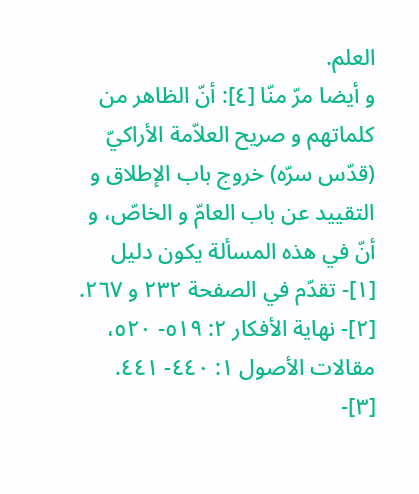العلم.
و أيضا مرّ منّا [٤]: أنّ الظاهر من كلماتهم و صريح العلاّمة الأراكيّ (قدّس سرّه) خروج باب الإطلاق و التقييد عن باب العامّ و الخاصّ، و أنّ في هذه المسألة يكون دليل
[١]- تقدّم في الصفحة ٢٣٢ و ٢٦٧.
[٢]- نهاية الأفكار ٢: ٥١٩- ٥٢٠، مقالات الأصول ١: ٤٤٠- ٤٤١.
[٣]-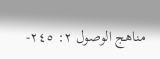مناهج الوصول ٢: ٢٤٥-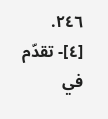٢٤٦.
[٤]- تقدّم في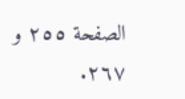الصفحة ٢٥٥ و ٢٦٧.